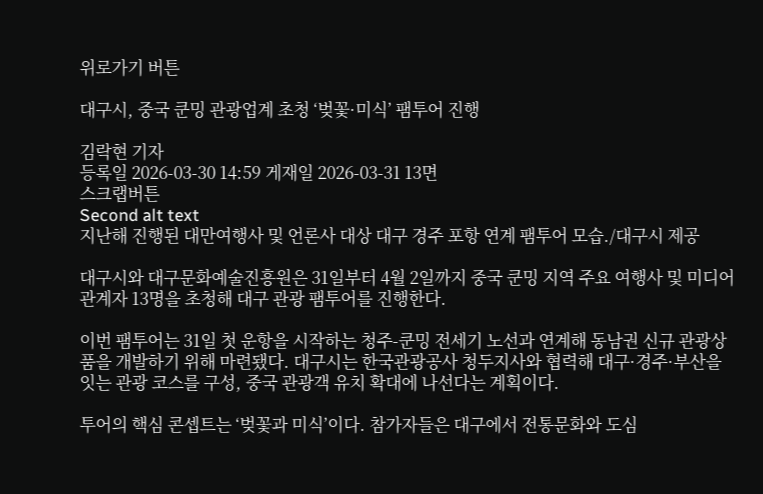위로가기 버튼

대구시, 중국 쿤밍 관광업계 초청 ‘벚꽃·미식’ 팸투어 진행

김락현 기자
등록일 2026-03-30 14:59 게재일 2026-03-31 13면
스크랩버튼
Second alt text
지난해 진행된 대만여행사 및 언론사 대상 대구 경주 포항 연계 팸투어 모습./대구시 제공

대구시와 대구문화예술진흥원은 31일부터 4월 2일까지 중국 쿤밍 지역 주요 여행사 및 미디어 관계자 13명을 초청해 대구 관광 팸투어를 진행한다.

이번 팸투어는 31일 첫 운항을 시작하는 청주-쿤밍 전세기 노선과 연계해 동남권 신규 관광상품을 개발하기 위해 마련됐다. 대구시는 한국관광공사 청두지사와 협력해 대구·경주·부산을 잇는 관광 코스를 구성, 중국 관광객 유치 확대에 나선다는 계획이다.

투어의 핵심 콘셉트는 ‘벚꽃과 미식’이다. 참가자들은 대구에서 전통문화와 도심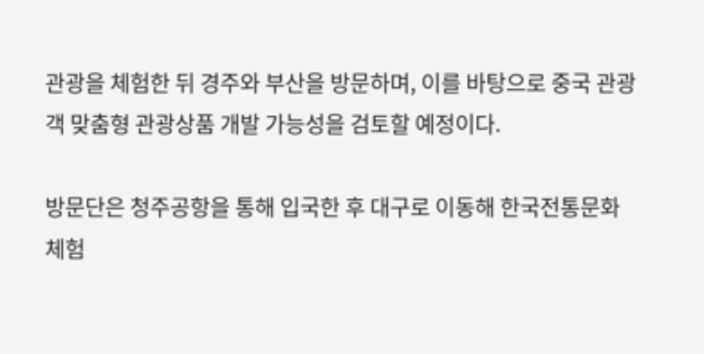관광을 체험한 뒤 경주와 부산을 방문하며, 이를 바탕으로 중국 관광객 맞춤형 관광상품 개발 가능성을 검토할 예정이다.

방문단은 청주공항을 통해 입국한 후 대구로 이동해 한국전통문화체험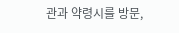관과 약령시를 방문,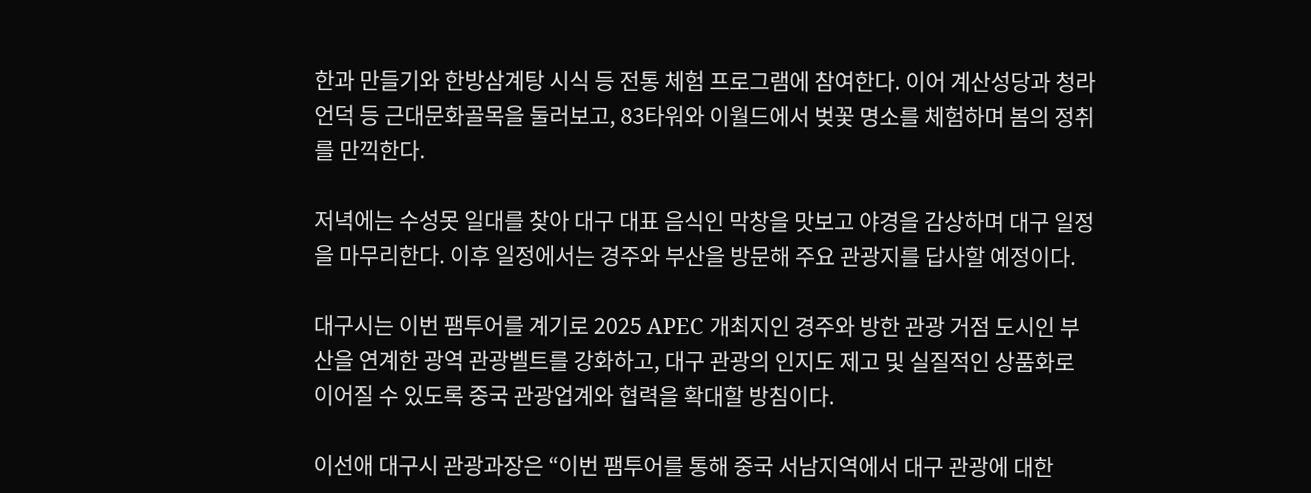한과 만들기와 한방삼계탕 시식 등 전통 체험 프로그램에 참여한다. 이어 계산성당과 청라언덕 등 근대문화골목을 둘러보고, 83타워와 이월드에서 벚꽃 명소를 체험하며 봄의 정취를 만끽한다.

저녁에는 수성못 일대를 찾아 대구 대표 음식인 막창을 맛보고 야경을 감상하며 대구 일정을 마무리한다. 이후 일정에서는 경주와 부산을 방문해 주요 관광지를 답사할 예정이다.

대구시는 이번 팸투어를 계기로 2025 APEC 개최지인 경주와 방한 관광 거점 도시인 부산을 연계한 광역 관광벨트를 강화하고, 대구 관광의 인지도 제고 및 실질적인 상품화로 이어질 수 있도록 중국 관광업계와 협력을 확대할 방침이다.

이선애 대구시 관광과장은 “이번 팸투어를 통해 중국 서남지역에서 대구 관광에 대한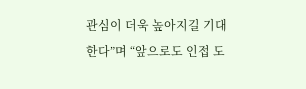관심이 더욱 높아지길 기대한다”며 “앞으로도 인접 도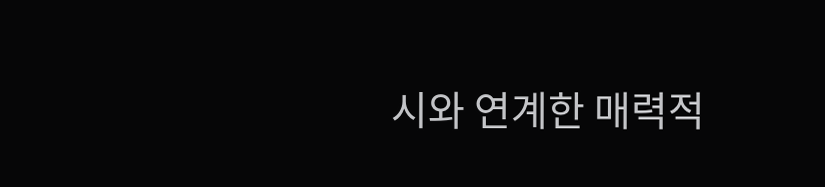시와 연계한 매력적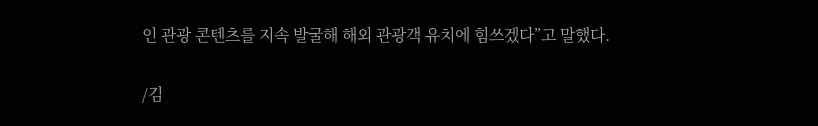인 관광 콘텐츠를 지속 발굴해 해외 관광객 유치에 힘쓰겠다”고 말했다.

/김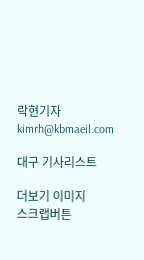락현기자 kimrh@kbmaeil.com

대구 기사리스트

더보기 이미지
스크랩버튼